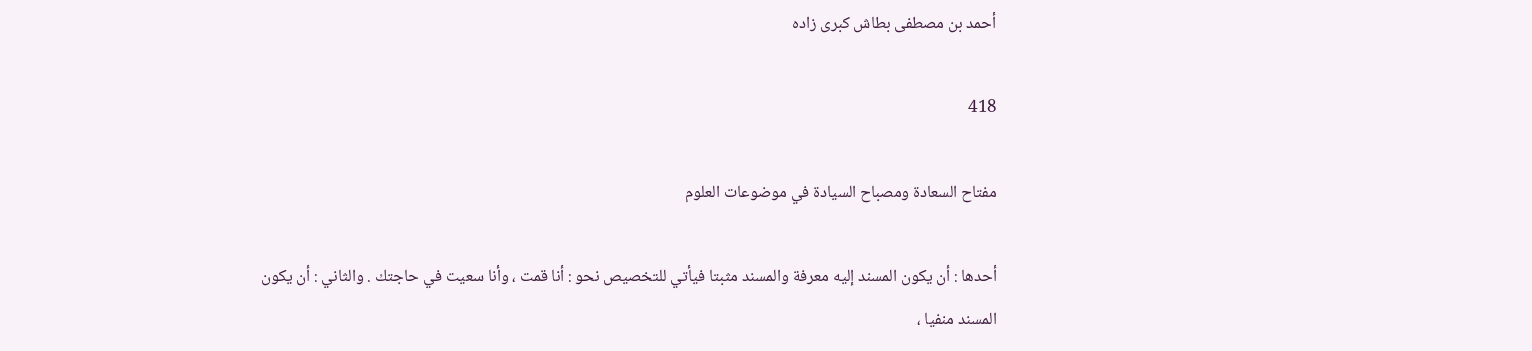أحمد بن مصطفى بطاش كبرى زاده

418

مفتاح السعادة ومصباح السيادة في موضوعات العلوم

أحدها : أن يكون المسند إليه معرفة والمسند مثبتا فيأتي للتخصيص نحو : أنا قمت ، وأنا سعيت في حاجتك . والثاني : أن يكون المسند منفيا ،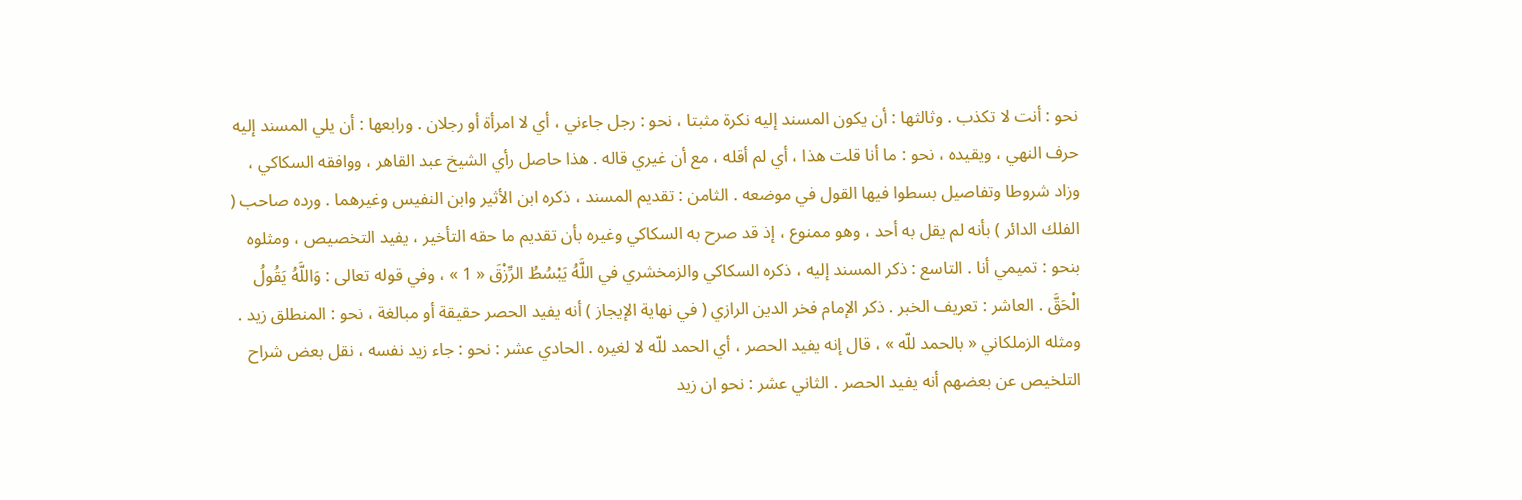نحو : أنت لا تكذب . وثالثها : أن يكون المسند إليه نكرة مثبتا ، نحو : رجل جاءني ، أي لا امرأة أو رجلان . ورابعها : أن يلي المسند إليه حرف النهي ، ويقيده ، نحو : ما أنا قلت هذا ، أي لم أقله ، مع أن غيري قاله . هذا حاصل رأي الشيخ عبد القاهر ، ووافقه السكاكي ، وزاد شروطا وتفاصيل بسطوا فيها القول في موضعه . الثامن : تقديم المسند ، ذكره ابن الأثير وابن النفيس وغيرهما . ورده صاحب ( الفلك الدائر ) بأنه لم يقل به أحد ، وهو ممنوع ، إذ قد صرح به السكاكي وغيره بأن تقديم ما حقه التأخير ، يفيد التخصيص ، ومثلوه بنحو : تميمي أنا . التاسع : ذكر المسند إليه ، ذكره السكاكي والزمخشري في اللَّهُ يَبْسُطُ الرِّزْقَ « 1 » ، وفي قوله تعالى : وَاللَّهُ يَقُولُ الْحَقَّ . العاشر : تعريف الخبر . ذكر الإمام فخر الدين الرازي ( في نهاية الإيجاز ) أنه يفيد الحصر حقيقة أو مبالغة ، نحو : المنطلق زيد . ومثله الزملكاني « بالحمد للّه » ، قال إنه يفيد الحصر ، أي الحمد للّه لا لغيره . الحادي عشر : نحو : جاء زيد نفسه ، نقل بعض شراح التلخيص عن بعضهم أنه يفيد الحصر . الثاني عشر : نحو ان زيد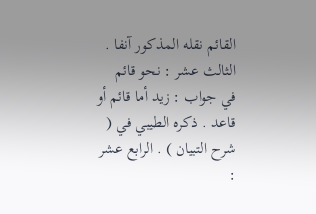القائم نقله المذكور آنفا . الثالث عشر : نحو قائم في جواب : زيد أما قائم أو قاعد . ذكره الطيبي في ( شرح التبيان ) . الرابع عشر :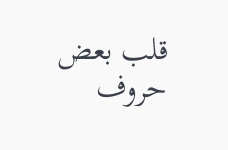قلب بعض حروف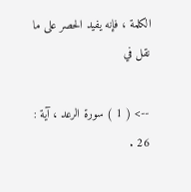الكلمة ، فإنه يفيد الحصر على ما نقل في

--> ( 1 ) سورة الرعد ، آية : 26 .